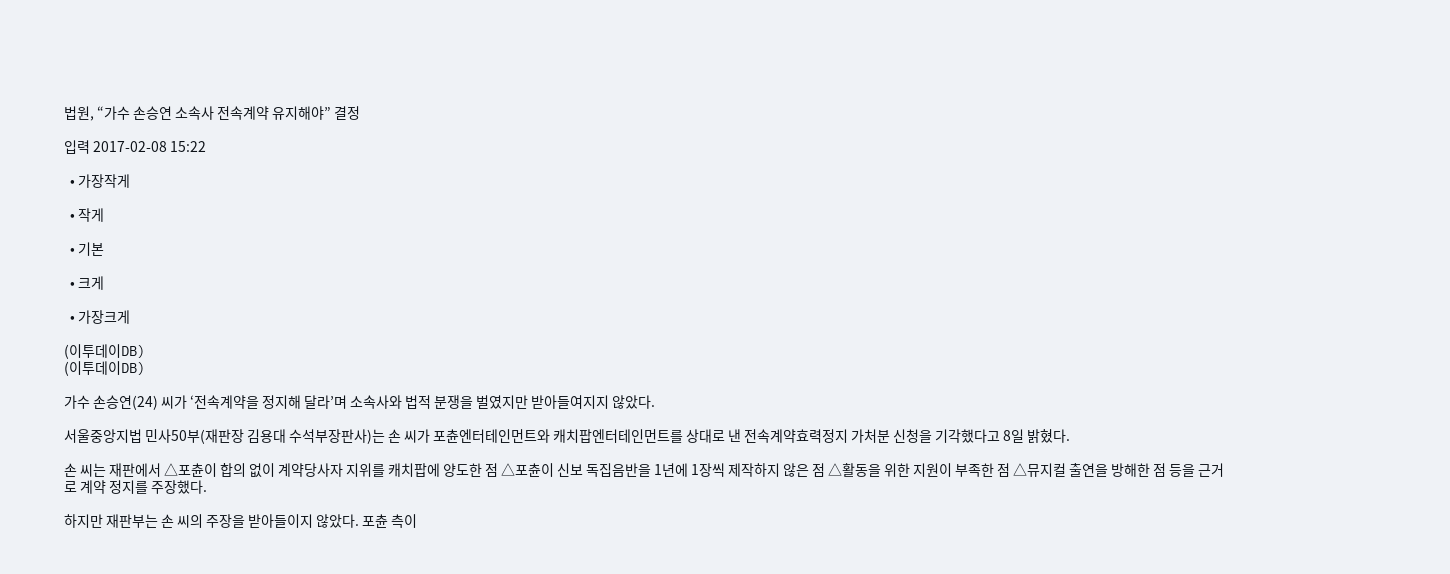법원, “가수 손승연 소속사 전속계약 유지해야” 결정

입력 2017-02-08 15:22

  • 가장작게

  • 작게

  • 기본

  • 크게

  • 가장크게

(이투데이DB)
(이투데이DB)

가수 손승연(24) 씨가 ‘전속계약을 정지해 달라’며 소속사와 법적 분쟁을 벌였지만 받아들여지지 않았다.

서울중앙지법 민사50부(재판장 김용대 수석부장판사)는 손 씨가 포츈엔터테인먼트와 캐치팝엔터테인먼트를 상대로 낸 전속계약효력정지 가처분 신청을 기각했다고 8일 밝혔다.

손 씨는 재판에서 △포츈이 합의 없이 계약당사자 지위를 캐치팝에 양도한 점 △포츈이 신보 독집음반을 1년에 1장씩 제작하지 않은 점 △활동을 위한 지원이 부족한 점 △뮤지컬 출연을 방해한 점 등을 근거로 계약 정지를 주장했다.

하지만 재판부는 손 씨의 주장을 받아들이지 않았다. 포츈 측이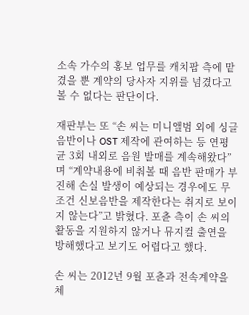소속 가수의 홍보 업무를 캐치팝 측에 맡겼을 뿐 계약의 당사자 지위를 넘겼다고 볼 수 없다는 판단이다.

재판부는 또 “손 씨는 미니앨범 외에 싱글 음반이나 OST 제작에 관여하는 등 연평균 3회 내외로 음원 발매를 계속해왔다”며 “계약내용에 비춰볼 때 음반 판매가 부진해 손실 발생이 예상되는 경우에도 무조건 신보음반을 제작한다는 취지로 보이지 않는다”고 밝혔다. 포츈 측이 손 씨의 활동을 지원하지 않거나 뮤지컬 출연을 방해했다고 보기도 어렵다고 했다.

손 씨는 2012년 9월 포츈과 전속계약을 체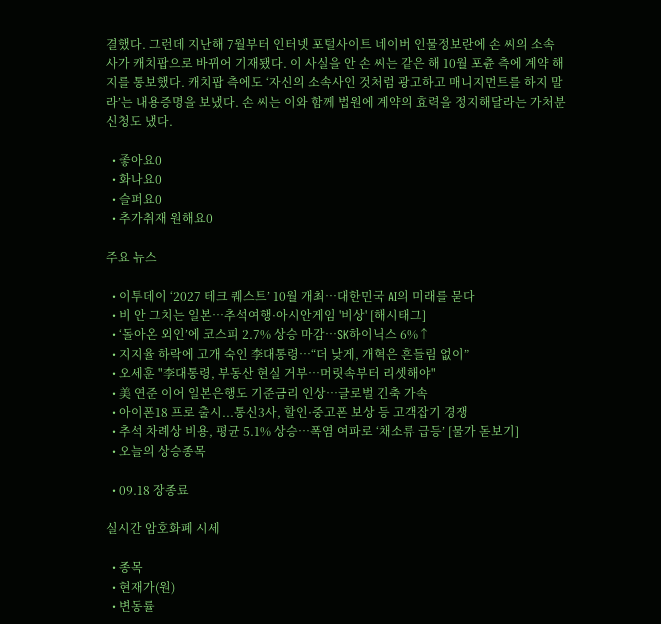결했다. 그런데 지난해 7월부터 인터넷 포털사이트 네이버 인물정보란에 손 씨의 소속사가 캐치팝으로 바뀌어 기재됐다. 이 사실을 안 손 씨는 같은 해 10월 포츈 측에 계약 해지를 통보했다. 캐치팝 측에도 ‘자신의 소속사인 것처럼 광고하고 매니지먼트를 하지 말라’는 내용증명을 보냈다. 손 씨는 이와 함께 법원에 계약의 효력을 정지해달라는 가처분 신청도 냈다.

  • 좋아요0
  • 화나요0
  • 슬퍼요0
  • 추가취재 원해요0

주요 뉴스

  • 이투데이 ‘2027 테크 퀘스트’ 10월 개최⋯대한민국 AI의 미래를 묻다
  • 비 안 그치는 일본…추석여행·아시안게임 '비상' [해시태그]
  • ‘돌아온 외인’에 코스피 2.7% 상승 마감⋯SK하이닉스 6%↑
  • 지지율 하락에 고개 숙인 李대통령⋯“더 낮게, 개혁은 흔들림 없이”
  • 오세훈 "李대통령, 부동산 현실 거부⋯머릿속부터 리셋해야"
  • 美 연준 이어 일본은행도 기준금리 인상⋯글로벌 긴축 가속
  • 아이폰18 프로 출시...통신3사, 할인·중고폰 보상 등 고객잡기 경쟁
  • 추석 차례상 비용, 평균 5.1% 상승…폭염 여파로 ‘채소류 급등’ [물가 돋보기]
  • 오늘의 상승종목

  • 09.18 장종료

실시간 암호화폐 시세

  • 종목
  • 현재가(원)
  • 변동률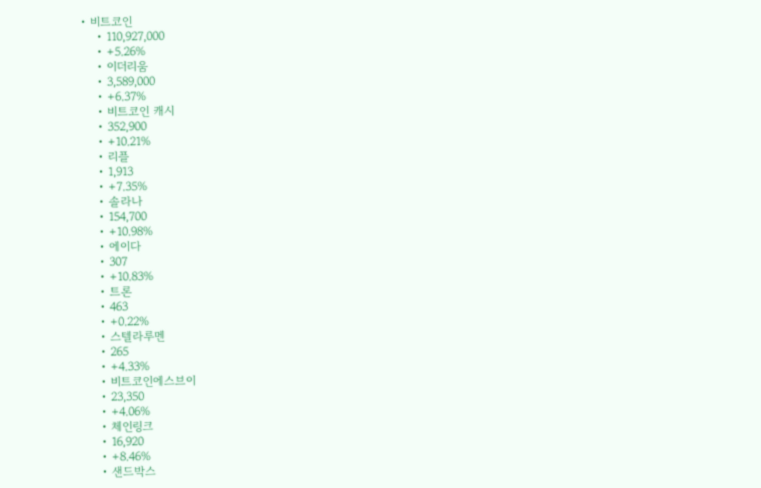• 비트코인
    • 110,927,000
    • +5.26%
    • 이더리움
    • 3,589,000
    • +6.37%
    • 비트코인 캐시
    • 352,900
    • +10.21%
    • 리플
    • 1,913
    • +7.35%
    • 솔라나
    • 154,700
    • +10.98%
    • 에이다
    • 307
    • +10.83%
    • 트론
    • 463
    • +0.22%
    • 스텔라루멘
    • 265
    • +4.33%
    • 비트코인에스브이
    • 23,350
    • +4.06%
    • 체인링크
    • 16,920
    • +8.46%
    • 샌드박스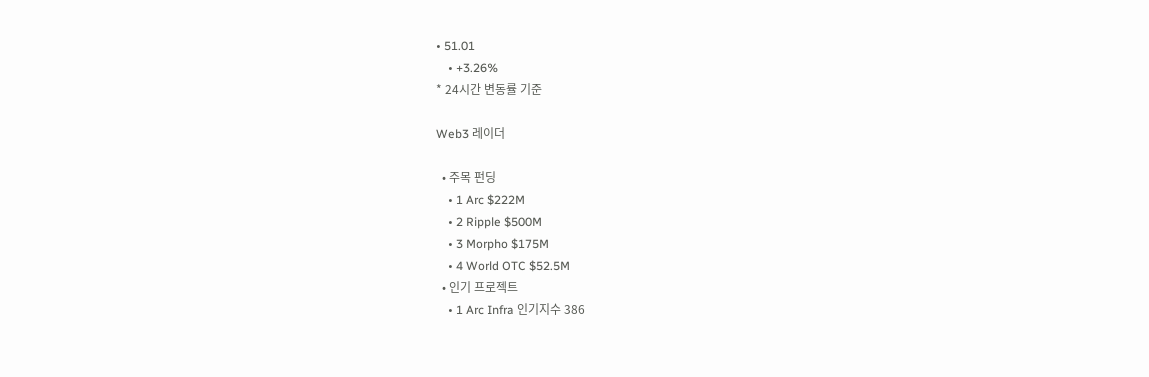• 51.01
    • +3.26%
* 24시간 변동률 기준

Web3 레이더

  • 주목 펀딩
    • 1 Arc $222M
    • 2 Ripple $500M
    • 3 Morpho $175M
    • 4 World OTC $52.5M
  • 인기 프로젝트
    • 1 Arc Infra 인기지수 386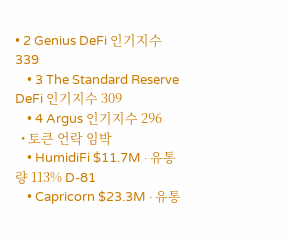• 2 Genius DeFi 인기지수 339
    • 3 The Standard Reserve DeFi 인기지수 309
    • 4 Argus 인기지수 296
  • 토큰 언락 임박
    • HumidiFi $11.7M · 유통량 113% D-81
    • Capricorn $23.3M · 유통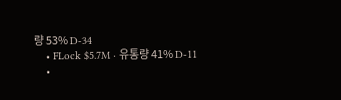량 53% D-34
    • FLock $5.7M · 유통량 41% D-11
    •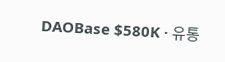DAOBase $580K · 유통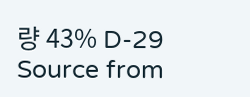량 43% D-29
Source from